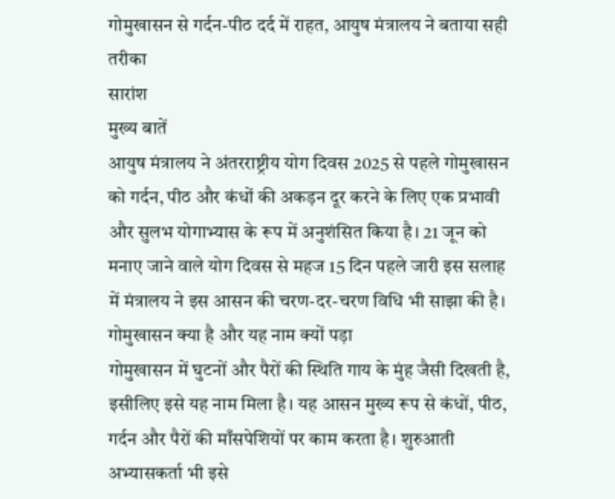गोमुखासन से गर्दन-पीठ दर्द में राहत, आयुष मंत्रालय ने बताया सही तरीका
सारांश
मुख्य बातें
आयुष मंत्रालय ने अंतरराष्ट्रीय योग दिवस 2025 से पहले गोमुखासन को गर्दन, पीठ और कंधों की अकड़न दूर करने के लिए एक प्रभावी और सुलभ योगाभ्यास के रूप में अनुशंसित किया है। 21 जून को मनाए जाने वाले योग दिवस से महज 15 दिन पहले जारी इस सलाह में मंत्रालय ने इस आसन की चरण-दर-चरण विधि भी साझा की है।
गोमुखासन क्या है और यह नाम क्यों पड़ा
गोमुखासन में घुटनों और पैरों की स्थिति गाय के मुंह जैसी दिखती है, इसीलिए इसे यह नाम मिला है। यह आसन मुख्य रूप से कंधों, पीठ, गर्दन और पैरों की माँसपेशियों पर काम करता है। शुरुआती अभ्यासकर्ता भी इसे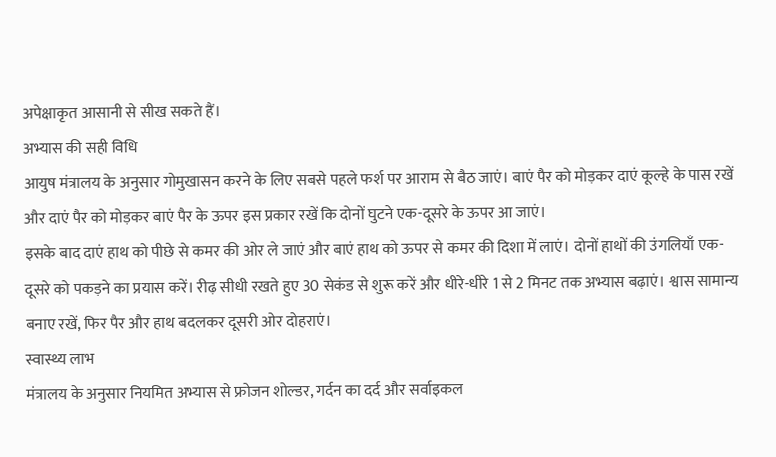अपेक्षाकृत आसानी से सीख सकते हैं।
अभ्यास की सही विधि
आयुष मंत्रालय के अनुसार गोमुखासन करने के लिए सबसे पहले फर्श पर आराम से बैठ जाएं। बाएं पैर को मोड़कर दाएं कूल्हे के पास रखें और दाएं पैर को मोड़कर बाएं पैर के ऊपर इस प्रकार रखें कि दोनों घुटने एक-दूसरे के ऊपर आ जाएं।
इसके बाद दाएं हाथ को पीछे से कमर की ओर ले जाएं और बाएं हाथ को ऊपर से कमर की दिशा में लाएं। दोनों हाथों की उंगलियाँ एक-दूसरे को पकड़ने का प्रयास करें। रीढ़ सीधी रखते हुए 30 सेकंड से शुरू करें और धीरे-धीरे 1 से 2 मिनट तक अभ्यास बढ़ाएं। श्वास सामान्य बनाए रखें, फिर पैर और हाथ बदलकर दूसरी ओर दोहराएं।
स्वास्थ्य लाभ
मंत्रालय के अनुसार नियमित अभ्यास से फ्रोजन शोल्डर, गर्दन का दर्द और सर्वाइकल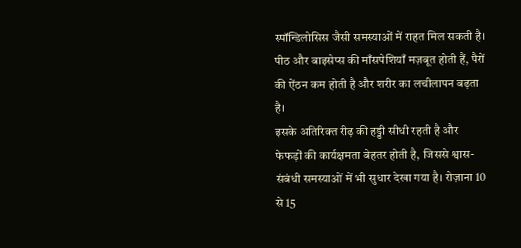स्पॉन्डिलोसिस जैसी समस्याओं में राहत मिल सकती है। पीठ और बाइसेप्स की माँसपेशियाँ मज़बूत होती हैं, पैरों की ऐंठन कम होती है और शरीर का लचीलापन बढ़ता है।
इसके अतिरिक्त रीढ़ की हड्डी सीधी रहती है और फेफड़ों की कार्यक्षमता बेहतर होती है, जिससे श्वास-संबंधी समस्याओं में भी सुधार देखा गया है। रोज़ाना 10 से 15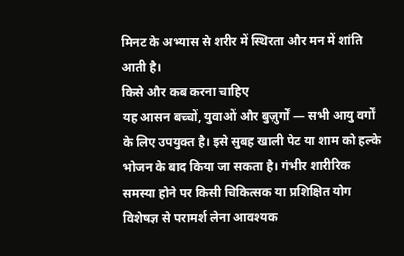मिनट के अभ्यास से शरीर में स्थिरता और मन में शांति आती है।
किसे और कब करना चाहिए
यह आसन बच्चों, युवाओं और बुज़ुर्गों — सभी आयु वर्गों के लिए उपयुक्त है। इसे सुबह खाली पेट या शाम को हल्के भोजन के बाद किया जा सकता है। गंभीर शारीरिक समस्या होने पर किसी चिकित्सक या प्रशिक्षित योग विशेषज्ञ से परामर्श लेना आवश्यक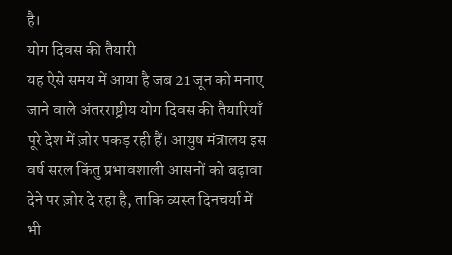है।
योग दिवस की तैयारी
यह ऐसे समय में आया है जब 21 जून को मनाए जाने वाले अंतरराष्ट्रीय योग दिवस की तैयारियाँ पूरे देश में ज़ोर पकड़ रही हैं। आयुष मंत्रालय इस वर्ष सरल किंतु प्रभावशाली आसनों को बढ़ावा देने पर ज़ोर दे रहा है, ताकि व्यस्त दिनचर्या में भी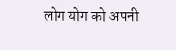लोग योग को अपनी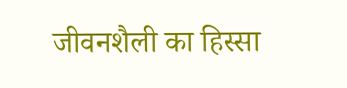जीवनशैली का हिस्सा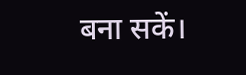बना सकें।